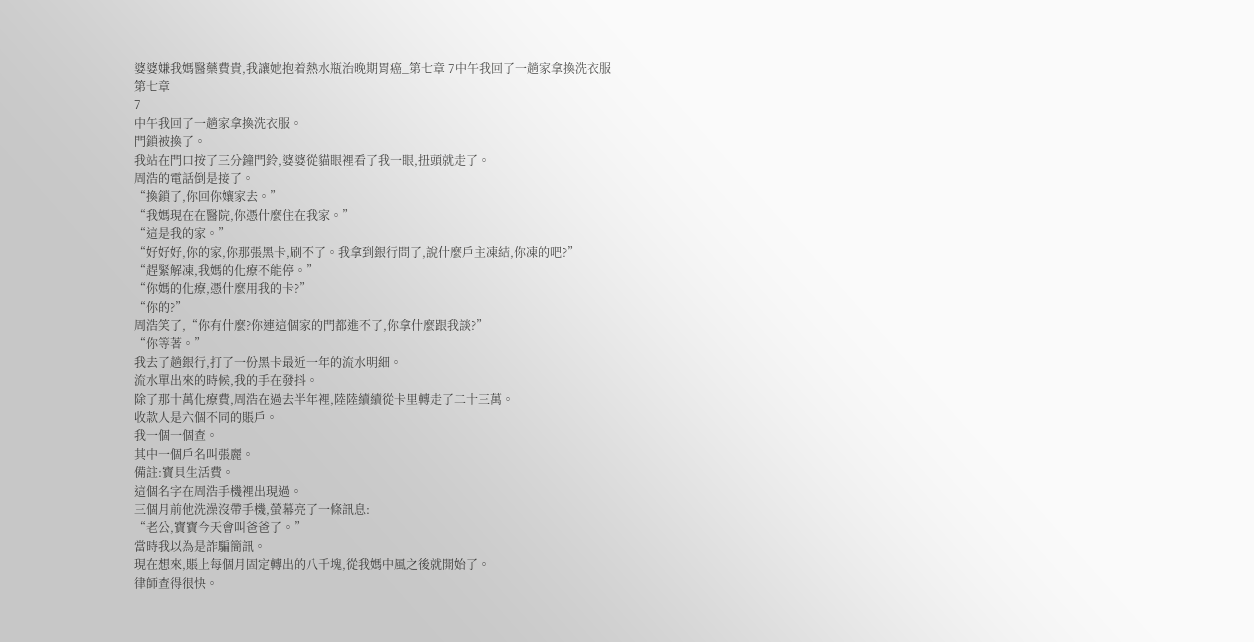婆婆嫌我媽醫藥費貴,我讓她抱着熱水瓶治晚期胃癌_第七章 7中午我回了一趟家拿換洗衣服
第七章
7
中午我回了一趟家拿換洗衣服。
門鎖被換了。
我站在門口按了三分鐘門鈴,婆婆從貓眼裡看了我一眼,扭頭就走了。
周浩的電話倒是接了。
“換鎖了,你回你孃家去。”
“我媽現在在醫院,你憑什麼住在我家。”
“這是我的家。”
“好好好,你的家,你那張黑卡,刷不了。我拿到銀行問了,說什麼戶主凍結,你凍的吧?”
“趕緊解凍,我媽的化療不能停。”
“你媽的化療,憑什麼用我的卡?”
“你的?”
周浩笑了,“你有什麼?你連這個家的門都進不了,你拿什麼跟我談?”
“你等著。”
我去了趟銀行,打了一份黑卡最近一年的流水明細。
流水單出來的時候,我的手在發抖。
除了那十萬化療費,周浩在過去半年裡,陸陸續續從卡里轉走了二十三萬。
收款人是六個不同的賬戶。
我一個一個查。
其中一個戶名叫張麗。
備註:寶貝生活費。
這個名字在周浩手機裡出現過。
三個月前他洗澡沒帶手機,螢幕亮了一條訊息:
“老公,寶寶今天會叫爸爸了。”
當時我以為是詐騙簡訊。
現在想來,賬上每個月固定轉出的八千塊,從我媽中風之後就開始了。
律師查得很快。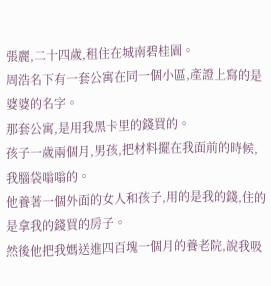張麗,二十四歲,租住在城南碧桂園。
周浩名下有一套公寓在同一個小區,產證上寫的是婆婆的名字。
那套公寓,是用我黑卡里的錢買的。
孩子一歲兩個月,男孩,把材料擺在我面前的時候,我腦袋嗡嗡的。
他養著一個外面的女人和孩子,用的是我的錢,住的是拿我的錢買的房子。
然後他把我媽送進四百塊一個月的養老院,說我吸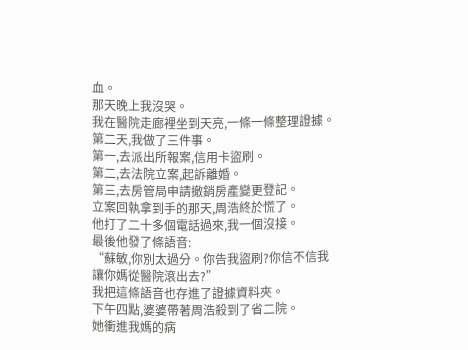血。
那天晚上我沒哭。
我在醫院走廊裡坐到天亮,一條一條整理證據。
第二天,我做了三件事。
第一,去派出所報案,信用卡盜刷。
第二,去法院立案,起訴離婚。
第三,去房管局申請撤銷房產變更登記。
立案回執拿到手的那天,周浩終於慌了。
他打了二十多個電話過來,我一個沒接。
最後他發了條語音:
“蘇敏,你別太過分。你告我盜刷?你信不信我讓你媽從醫院滾出去?”
我把這條語音也存進了證據資料夾。
下午四點,婆婆帶著周浩殺到了省二院。
她衝進我媽的病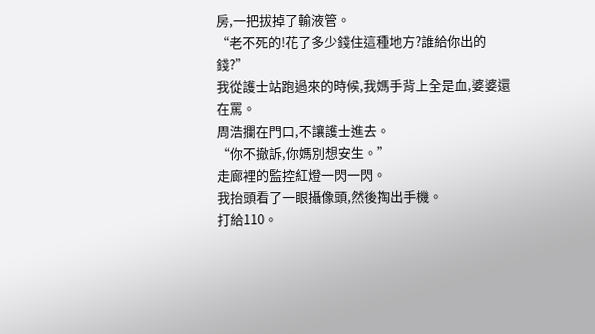房,一把拔掉了輸液管。
“老不死的!花了多少錢住這種地方?誰給你出的錢?”
我從護士站跑過來的時候,我媽手背上全是血,婆婆還在罵。
周浩攔在門口,不讓護士進去。
“你不撤訴,你媽別想安生。”
走廊裡的監控紅燈一閃一閃。
我抬頭看了一眼攝像頭,然後掏出手機。
打給110。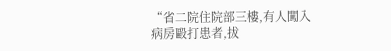“省二院住院部三樓,有人闖入病房毆打患者,拔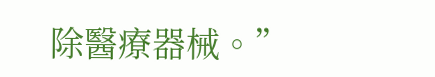除醫療器械。”